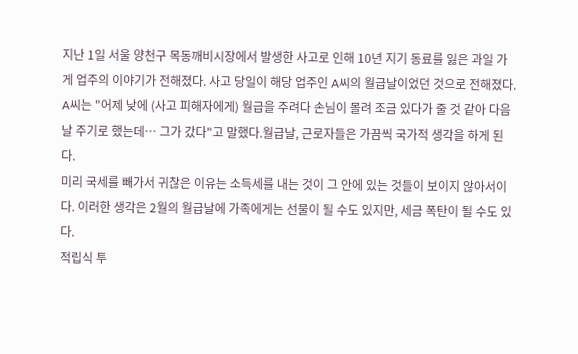지난 1일 서울 양천구 목동깨비시장에서 발생한 사고로 인해 10년 지기 동료를 잃은 과일 가게 업주의 이야기가 전해졌다. 사고 당일이 해당 업주인 A씨의 월급날이었던 것으로 전해졌다.
A씨는 "어제 낮에 (사고 피해자에게) 월급을 주려다 손님이 몰려 조금 있다가 줄 것 같아 다음날 주기로 했는데… 그가 갔다"고 말했다.월급날, 근로자들은 가끔씩 국가적 생각을 하게 된다.
미리 국세를 빼가서 귀찮은 이유는 소득세를 내는 것이 그 안에 있는 것들이 보이지 않아서이다. 이러한 생각은 2월의 월급날에 가족에게는 선물이 될 수도 있지만, 세금 폭탄이 될 수도 있다.
적립식 투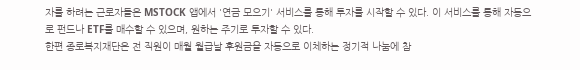자를 하려는 근로자들은 MSTOCK 앱에서 '연금 모으기' 서비스를 통해 투자를 시작할 수 있다. 이 서비스를 통해 자동으로 펀드나 ETF를 매수할 수 있으며, 원하는 주기로 투자할 수 있다.
한편 종로복지재단은 전 직원이 매월 월급날 후원금을 자동으로 이체하는 정기적 나눔에 참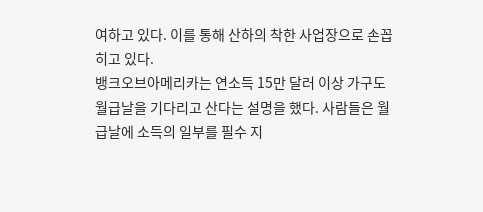여하고 있다. 이를 통해 산하의 착한 사업장으로 손꼽히고 있다.
뱅크오브아메리카는 연소득 15만 달러 이상 가구도 월급날을 기다리고 산다는 설명을 했다. 사람들은 월급날에 소득의 일부를 필수 지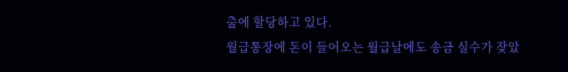출에 할당하고 있다.
월급통장에 돈이 들어오는 월급날에도 송금 실수가 잦았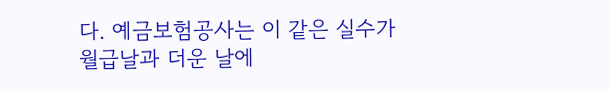다. 예금보험공사는 이 같은 실수가 월급날과 더운 날에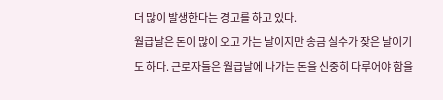더 많이 발생한다는 경고를 하고 있다.
월급날은 돈이 많이 오고 가는 날이지만 송금 실수가 잦은 날이기도 하다. 근로자들은 월급날에 나가는 돈을 신중히 다루어야 함을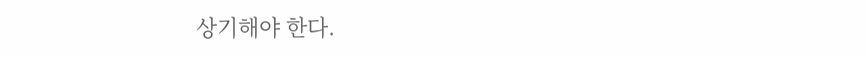상기해야 한다.